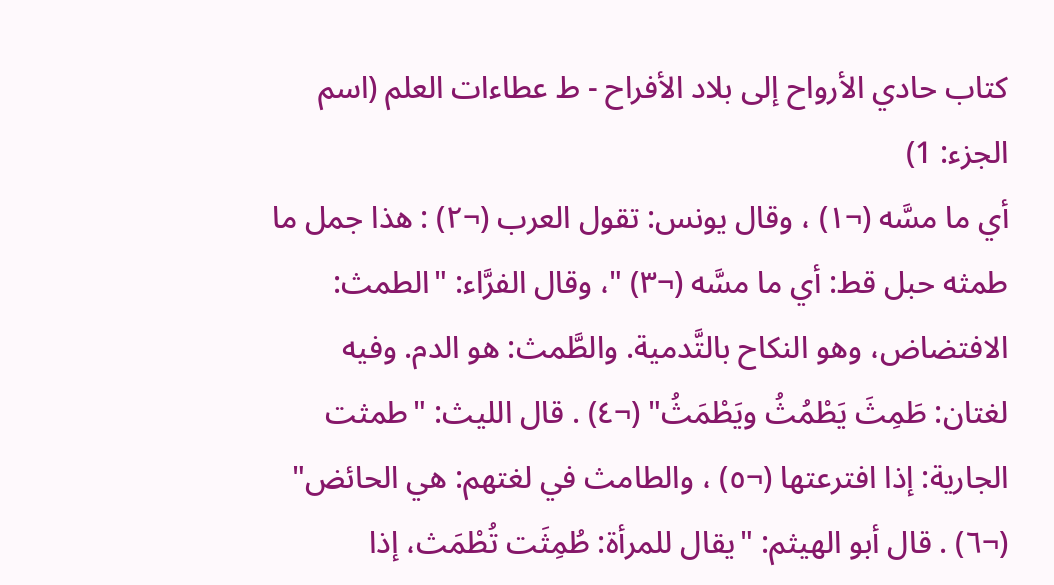كتاب حادي الأرواح إلى بلاد الأفراح - ط عطاءات العلم (اسم الجزء: 1)
أي ما مسَّه (¬١) ، وقال يونس: تقول العرب (¬٢) : هذا جمل ما طمثه حبل قط: أي ما مسَّه (¬٣) "، وقال الفرَّاء: "الطمث: الافتضاض، وهو النكاح بالتَّدمية. والطَّمث: هو الدم. وفيه لغتان: طَمِثَ يَطْمُثُ ويَطْمَثُ" (¬٤) . قال الليث: "طمثت الجارية: إذا افترعتها (¬٥) ، والطامث في لغتهم: هي الحائض" (¬٦) . قال أبو الهيثم: "يقال للمرأة: طُمِثَت تُطْمَث، إذا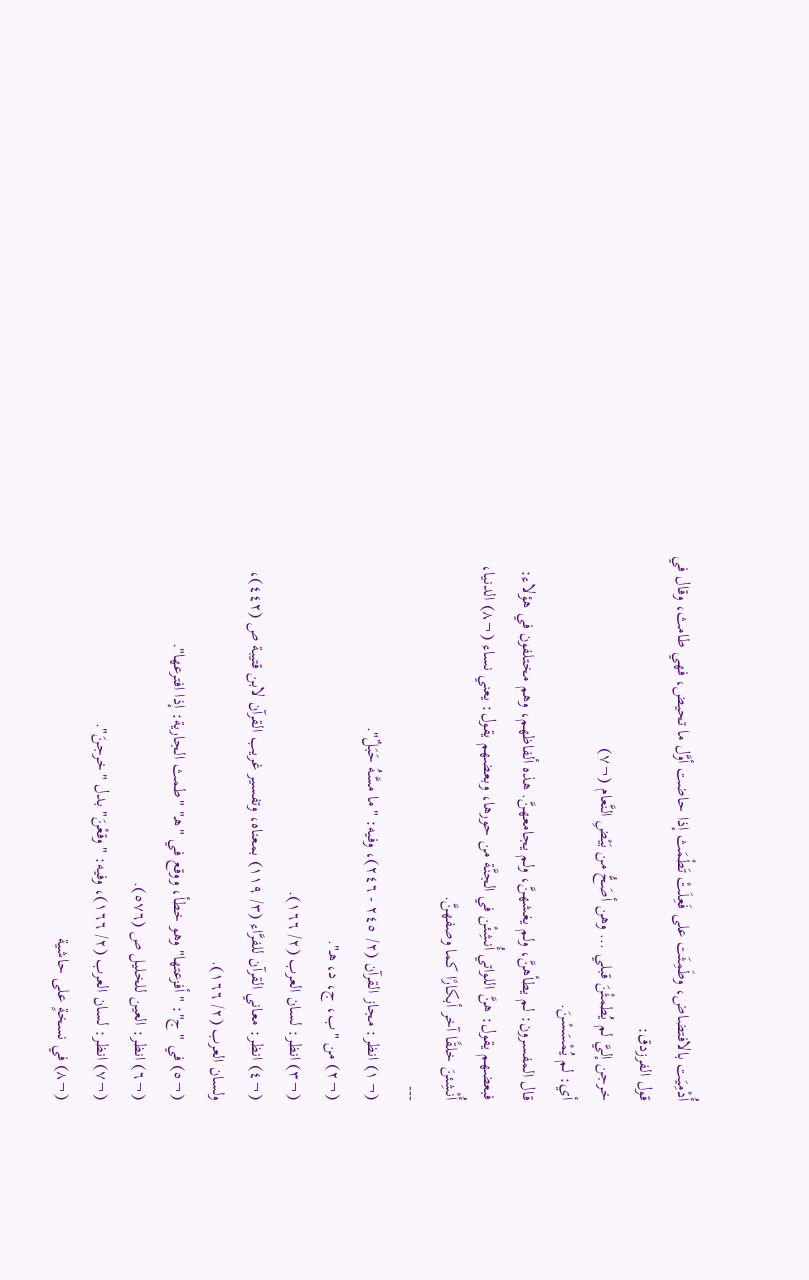أُدْمِيَت بالافتضاض، وطَمِثَت على فَعِلَتْ تَطْمَث إذا حاضت أوَّل ما تحيض، فهي طامث، وقال في قول الفرزدق:
خرجن إليَّ لم يُطمثْنَ قبلي ... وهن أصَحُّ من بَيْضِ النَّعام (¬٧)
أي: لم يُمْسَسْنَ.
قال المفسرون: لم يطأهنَّ، ولم يغشهنَّ، ولم يجامعهنَّ. هذه ألفاظهم، وهم مختلفون في هؤلاء: فبعضهم يقول: هنَّ اللواتي أُنشِئْن في الجنَّة من حورها، وبعضهم يقول: يعني نساء (¬٨) الدنيا، أُنْشِئنَ خلقًا آخر أبكارًا كما وصفهنَّ.
---
(¬١) انظر: مجاز القرآن (٢/ ٢٤٥ - ٢٤٦)، وفيه: "ما مسَّهُ حَبَلٌ".
(¬٢) من "ب، ج، د، هـ".
(¬٣) انظر: لسان العرب (٢/ ١٦٦).
(¬٤) انظر: معاني القرآن للفرَّاء (٣/ ١١٩) بمعناه، وتفسير غريب القرآن لابن قتيبة ص (٤٤٢)، ولسان العرب (٢/ ١٦٦).
(¬٥) في "ج": "أفزعتها" وهو خطأ، ووقع في "هـ" "طمث الجارية: إذا افترعها".
(¬٦) انظر: العين للخليل ص (٥٧٦).
(¬٧) انظر: لسان العرب (٢/ ١٦٦)، وفيه: "وقعْنَ" بدل "خرجنَ".
(¬٨) في نسخةٍ على حاشية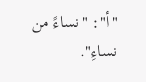"أ": "نساءً من نساءِ".